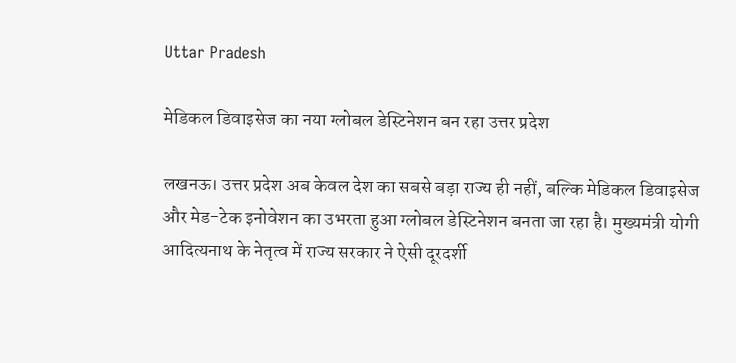Uttar Pradesh

मेडिकल डिवाइसेज का नया ग्लोबल डेस्टिनेशन बन रहा उत्तर प्रदेश

लखनऊ। उत्तर प्रदेश अब केवल देश का सबसे बड़ा राज्य ही नहीं, बल्कि मेडिकल डिवाइसेज और मेड-टेक इनोवेशन का उभरता हुआ ग्लोबल डेस्टिनेशन बनता जा रहा है। मुख्यमंत्री योगी आदित्यनाथ के नेतृत्व में राज्य सरकार ने ऐसी दूरदर्शी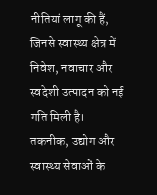नीतियां लागू की हैं, जिनसे स्वास्थ्य क्षेत्र में निवेश, नवाचार और स्वदेशी उत्पादन को नई गति मिली है। तकनीक, उद्योग और स्वास्थ्य सेवाओं के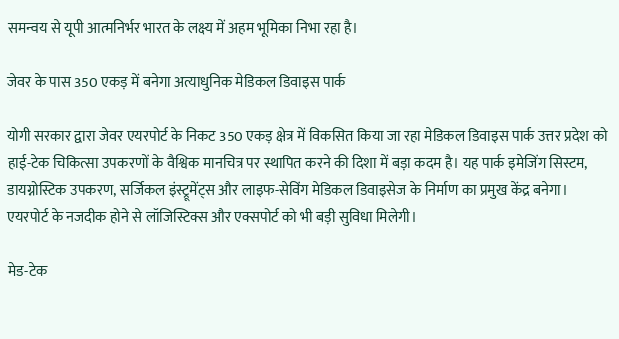समन्वय से यूपी आत्मनिर्भर भारत के लक्ष्य में अहम भूमिका निभा रहा है।

जेवर के पास 350 एकड़ में बनेगा अत्याधुनिक मेडिकल डिवाइस पार्क

योगी सरकार द्वारा जेवर एयरपोर्ट के निकट 350 एकड़ क्षेत्र में विकसित किया जा रहा मेडिकल डिवाइस पार्क उत्तर प्रदेश को हाई-टेक चिकित्सा उपकरणों के वैश्विक मानचित्र पर स्थापित करने की दिशा में बड़ा कदम है। यह पार्क इमेजिंग सिस्टम, डायग्नोस्टिक उपकरण, सर्जिकल इंस्ट्रूमेंट्स और लाइफ-सेविंग मेडिकल डिवाइसेज के निर्माण का प्रमुख केंद्र बनेगा। एयरपोर्ट के नजदीक होने से लॉजिस्टिक्स और एक्सपोर्ट को भी बड़ी सुविधा मिलेगी।

मेड-टेक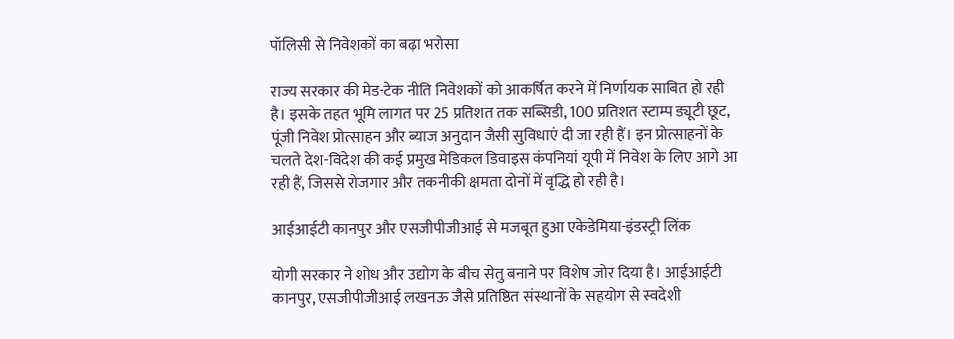पॉलिसी से निवेशकों का बढ़ा भरोसा

राज्य सरकार की मेड-टेक नीति निवेशकों को आकर्षित करने में निर्णायक साबित हो रही है। इसके तहत भूमि लागत पर 25 प्रतिशत तक सब्सिडी, 100 प्रतिशत स्टाम्प ड्यूटी छूट, पूंजी निवेश प्रोत्साहन और ब्याज अनुदान जैसी सुविधाएं दी जा रही हैं। इन प्रोत्साहनों के चलते देश-विदेश की कई प्रमुख मेडिकल डिवाइस कंपनियां यूपी में निवेश के लिए आगे आ रही हैं, जिससे रोजगार और तकनीकी क्षमता दोनों में वृद्धि हो रही है।

आईआईटी कानपुर और एसजीपीजीआई से मजबूत हुआ एकेडेमिया-इंडस्ट्री लिंक

योगी सरकार ने शोध और उद्योग के बीच सेतु बनाने पर विशेष जोर दिया है। आईआईटी कानपुर, एसजीपीजीआई लखनऊ जैसे प्रतिष्ठित संस्थानों के सहयोग से स्वदेशी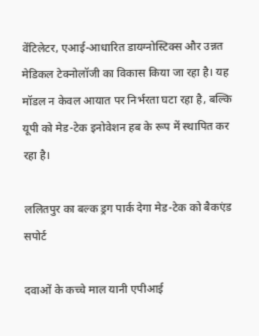वेंटिलेटर, एआई-आधारित डायग्नोस्टिक्स और उन्नत मेडिकल टेक्नोलॉजी का विकास किया जा रहा है। यह मॉडल न केवल आयात पर निर्भरता घटा रहा है, बल्कि यूपी को मेड-टेक इनोवेशन हब के रूप में स्थापित कर रहा है।

ललितपुर का बल्क ड्रग पार्क देगा मेड-टेक को बैकएंड सपोर्ट

दवाओं के कच्चे माल यानी एपीआई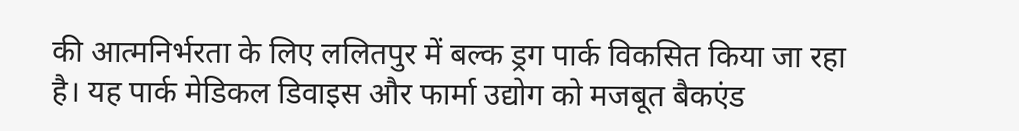की आत्मनिर्भरता के लिए ललितपुर में बल्क ड्रग पार्क विकसित किया जा रहा है। यह पार्क मेडिकल डिवाइस और फार्मा उद्योग को मजबूत बैकएंड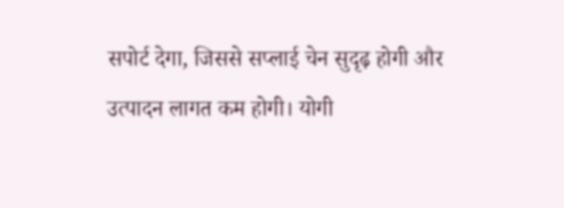सपोर्ट देगा, जिससे सप्लाई चेन सुदृढ़ होगी और उत्पादन लागत कम होगी। योगी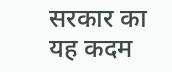सरकार का यह कदम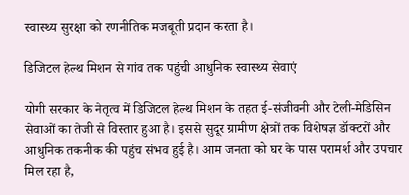स्वास्थ्य सुरक्षा को रणनीतिक मजबूती प्रदान करता है।

डिजिटल हेल्थ मिशन से गांव तक पहुंची आधुनिक स्वास्थ्य सेवाएं

योगी सरकार के नेतृत्व में डिजिटल हेल्थ मिशन के तहत ई-संजीवनी और टेली-मेडिसिन सेवाओं का तेजी से विस्तार हुआ है। इससे सुदूर ग्रामीण क्षेत्रों तक विशेषज्ञ डॉक्टरों और आधुनिक तकनीक की पहुंच संभव हुई है। आम जनता को घर के पास परामर्श और उपचार मिल रहा है,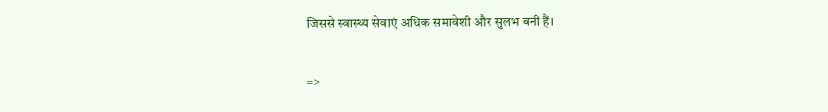जिससे स्वास्थ्य सेवाएं अधिक समावेशी और सुलभ बनी हैं।

=>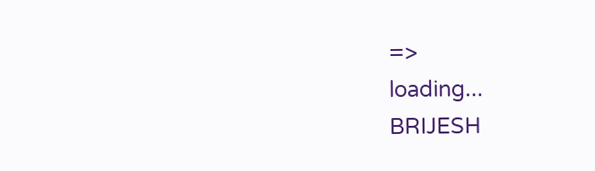=>
loading...
BRIJESH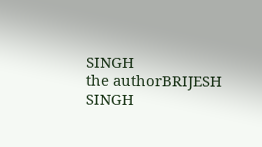SINGH
the authorBRIJESH SINGH